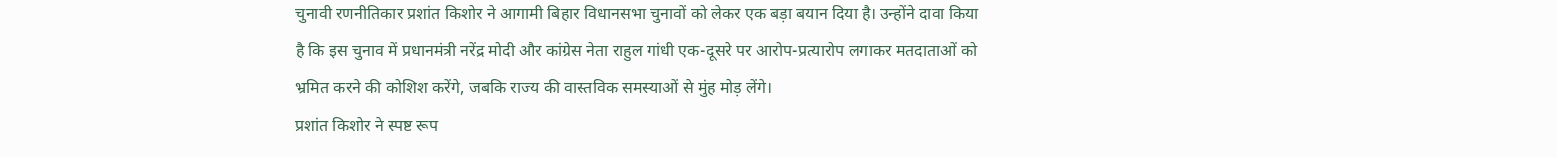चुनावी रणनीतिकार प्रशांत किशोर ने आगामी बिहार विधानसभा चुनावों को लेकर एक बड़ा बयान दिया है। उन्होंने दावा किया है कि इस चुनाव में प्रधानमंत्री नरेंद्र मोदी और कांग्रेस नेता राहुल गांधी एक-दूसरे पर आरोप-प्रत्यारोप लगाकर मतदाताओं को भ्रमित करने की कोशिश करेंगे, जबकि राज्य की वास्तविक समस्याओं से मुंह मोड़ लेंगे।
प्रशांत किशोर ने स्पष्ट रूप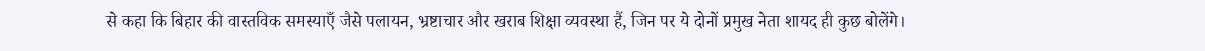से कहा कि बिहार की वास्तविक समस्याएँ जैसे पलायन, भ्रष्टाचार और खराब शिक्षा व्यवस्था हैं, जिन पर ये दोनों प्रमुख नेता शायद ही कुछ बोलेंगे।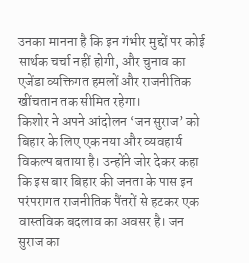उनका मानना है कि इन गंभीर मुद्दों पर कोई सार्थक चर्चा नहीं होगी, और चुनाव का एजेंडा व्यक्तिगत हमलों और राजनीतिक खींचतान तक सीमित रहेगा।
किशोर ने अपने आंदोलन ‘जन सुराज’ को बिहार के लिए एक नया और व्यवहार्य विकल्प बताया है। उन्होंने जोर देकर कहा कि इस बार बिहार की जनता के पास इन परंपरागत राजनीतिक पैंतरों से हटकर एक वास्तविक बदलाव का अवसर है। जन सुराज का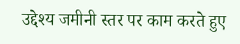उद्देश्य जमीनी स्तर पर काम करते हुए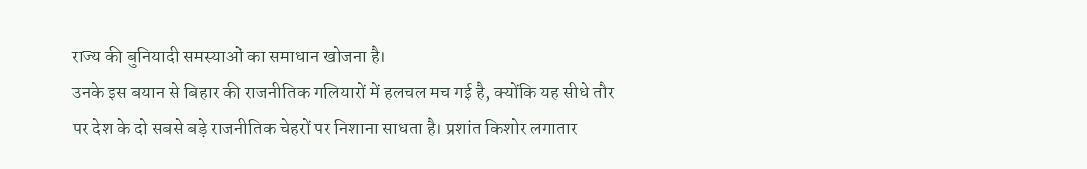राज्य की बुनियादी समस्याओं का समाधान खोजना है।
उनके इस बयान से बिहार की राजनीतिक गलियारों में हलचल मच गई है, क्योंकि यह सीधे तौर पर देश के दो सबसे बड़े राजनीतिक चेहरों पर निशाना साधता है। प्रशांत किशोर लगातार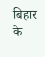बिहार के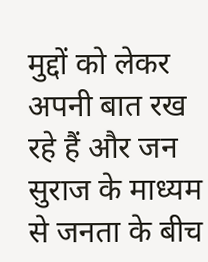मुद्दों को लेकर अपनी बात रख रहे हैं और जन सुराज के माध्यम से जनता के बीच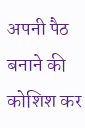अपनी पैठ बनाने की कोशिश कर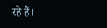रहे हैं।